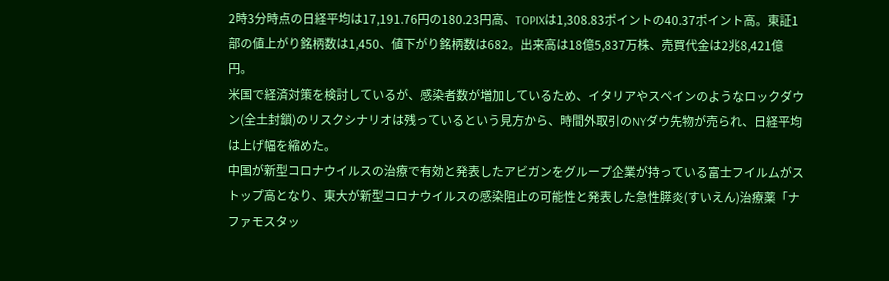2時3分時点の日経平均は17,191.76円の180.23円高、TOPIXは1,308.83ポイントの40.37ポイント高。東証1部の値上がり銘柄数は1,450、値下がり銘柄数は682。出来高は18億5,837万株、売買代金は2兆8,421億円。
米国で経済対策を検討しているが、感染者数が増加しているため、イタリアやスペインのようなロックダウン(全土封鎖)のリスクシナリオは残っているという見方から、時間外取引のNYダウ先物が売られ、日経平均は上げ幅を縮めた。
中国が新型コロナウイルスの治療で有効と発表したアビガンをグループ企業が持っている富士フイルムがストップ高となり、東大が新型コロナウイルスの感染阻止の可能性と発表した急性膵炎(すいえん)治療薬「ナファモスタッ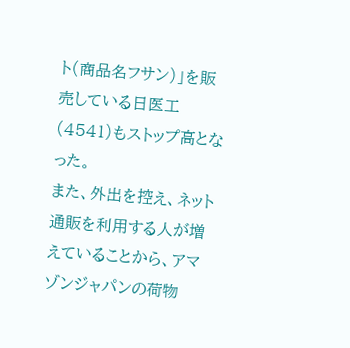ト(商品名フサン)」を販売している日医工(4541)もストップ高となった。
また、外出を控え、ネット通販を利用する人が増えていることから、アマゾンジャパンの荷物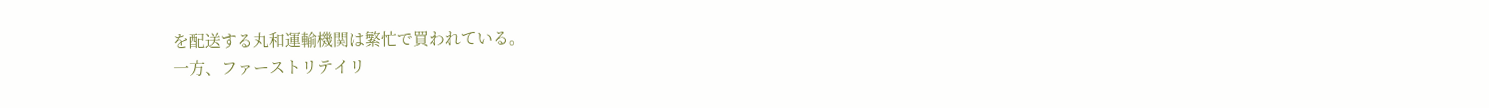を配送する丸和運輸機関は繁忙で買われている。
一方、ファーストリテイリ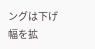ングは下げ幅を拡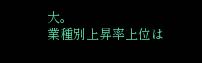大。
業種別上昇率上位は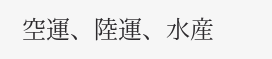空運、陸運、水産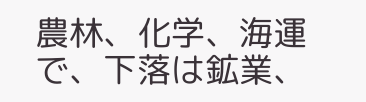農林、化学、海運で、下落は鉱業、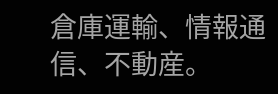倉庫運輸、情報通信、不動産。